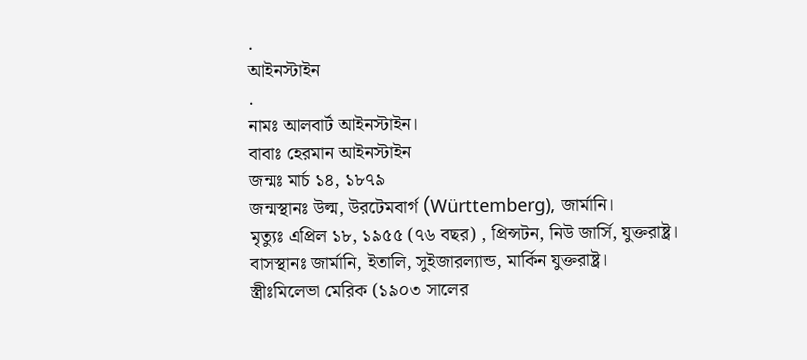.
আইনস্টাইন
.
নামঃ আলবার্ট আইনস্টাইন।
বাবাঃ হেরমান আইনস্টাইন
জন্মঃ মার্চ ১৪, ১৮৭৯
জন্মস্থানঃ উল্ম, উরটেমবার্গ (Württemberg), জার্মানি।
মৃত্যুঃ এপ্রিল ১৮, ১৯৫৫ (৭৬ বছর) , প্রিন্সটন, নিউ জার্সি, যুক্তরাষ্ট্র।
বাসস্থানঃ জার্মানি, ইতালি, সুইজারল্যান্ড, মার্কিন যুক্তরাষ্ট্র।
স্ত্রীঃমিলেভা মেরিক (১৯০৩ সালের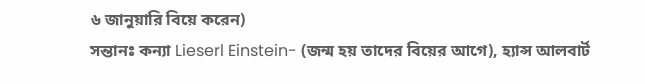৬ জানুয়ারি বিয়ে করেন)
সন্তানঃ কন্যা Lieserl Einstein- (জন্ম হয় তাদের বিয়ের আগে), হ্যান্স আলবার্ট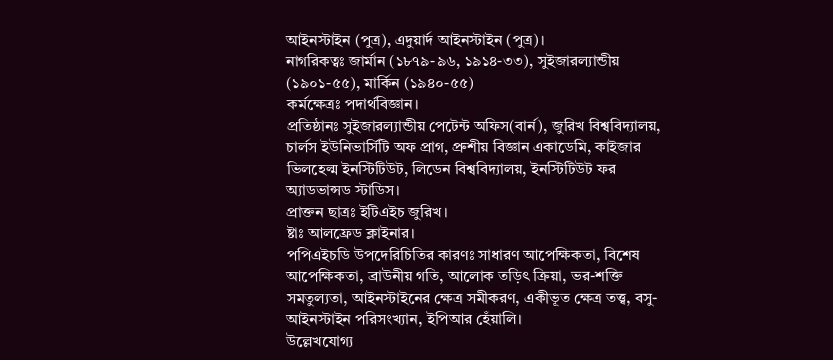আইনস্টাইন (পুত্র), এদুয়ার্দ আইনস্টাইন (পুত্র)।
নাগরিকত্বঃ জার্মান (১৮৭৯-৯৬, ১৯১৪-৩৩), সুইজারল্যান্ডীয় (১৯০১-৫৫), মার্কিন (১৯৪০-৫৫)
কর্মক্ষেত্রঃ পদার্থবিজ্ঞান।
প্রতিষ্ঠানঃ সুইজারল্যান্ডীয় পেটেন্ট অফিস(বার্ন), জুরিখ বিশ্ববিদ্যালয়, চার্লস ইউনিভার্সিটি অফ প্রাগ, প্রুশীয় বিজ্ঞান একাডেমি, কাইজার ভিলহেল্ম ইনস্টিটিউট, লিডেন বিশ্ববিদ্যালয়, ইনস্টিটিউট ফর অ্যাডভান্সড স্টাডিস।
প্রাক্তন ছাত্রঃ ইটিএইচ জুরিখ।
ষ্টাঃ আলফ্রেড ক্লাইনার।
পপিএইচডি উপদেরিচিতির কারণঃ সাধারণ আপেক্ষিকতা, বিশেষ আপেক্ষিকতা, ব্রাউনীয় গতি, আলোক তড়িৎ ক্রিয়া, ভর-শক্তি সমতুল্যতা, আইনস্টাইনের ক্ষেত্র সমীকরণ, একীভূত ক্ষেত্র তত্ত্ব, বসু-আইনস্টাইন পরিসংখ্যান, ইপিআর হেঁয়ালি।
উল্লেখযোগ্য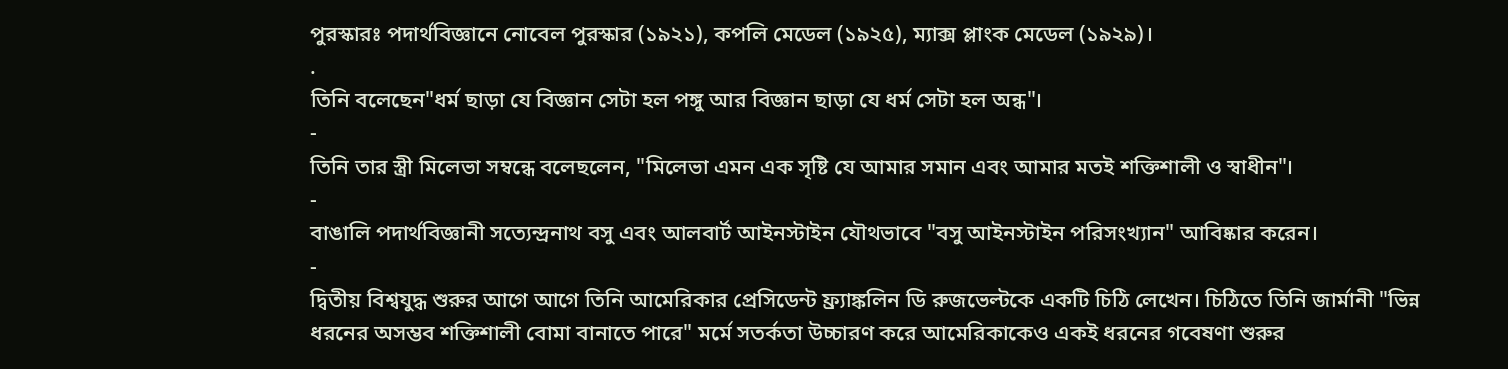পুরস্কারঃ পদার্থবিজ্ঞানে নোবেল পুরস্কার (১৯২১), কপলি মেডেল (১৯২৫), ম্যাক্স প্লাংক মেডেল (১৯২৯)।
.
তিনি বলেছেন"ধর্ম ছাড়া যে বিজ্ঞান সেটা হল পঙ্গু আর বিজ্ঞান ছাড়া যে ধর্ম সেটা হল অন্ধ"।
-
তিনি তার স্ত্রী মিলেভা সম্বন্ধে বলেছলেন, "মিলেভা এমন এক সৃষ্টি যে আমার সমান এবং আমার মতই শক্তিশালী ও স্বাধীন"।
-
বাঙালি পদার্থবিজ্ঞানী সত্যেন্দ্রনাথ বসু এবং আলবার্ট আইনস্টাইন যৌথভাবে "বসু আইনস্টাইন পরিসংখ্যান" আবিষ্কার করেন।
-
দ্বিতীয় বিশ্বযুদ্ধ শুরুর আগে আগে তিনি আমেরিকার প্রেসিডেন্ট ফ্র্যাঙ্কলিন ডি রুজভেল্টকে একটি চিঠি লেখেন। চিঠিতে তিনি জার্মানী "ভিন্ন ধরনের অসম্ভব শক্তিশালী বোমা বানাতে পারে" মর্মে সতর্কতা উচ্চারণ করে আমেরিকাকেও একই ধরনের গবেষণা শুরুর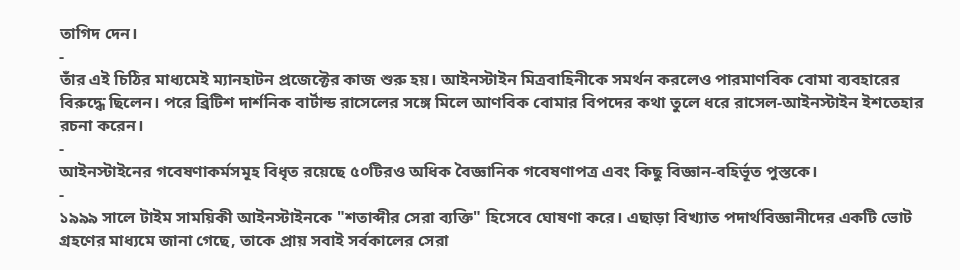তাগিদ দেন।
-
তাঁর এই চিঠির মাধ্যমেই ম্যানহাটন প্রজেক্টের কাজ শুরু হয়। আইনস্টাইন মিত্রবাহিনীকে সমর্থন করলেও পারমাণবিক বোমা ব্যবহারের বিরুদ্ধে ছিলেন। পরে ব্রিটিশ দার্শনিক বার্টান্ড রাসেলের সঙ্গে মিলে আণবিক বোমার বিপদের কথা তুলে ধরে রাসেল-আইনস্টাইন ইশতেহার রচনা করেন।
-
আইনস্টাইনের গবেষণাকর্মসমূহ বিধৃত রয়েছে ৫০টিরও অধিক বৈজ্ঞানিক গবেষণাপত্র এবং কিছু বিজ্ঞান-বহির্ভূত পুস্তকে।
-
১৯৯৯ সালে টাইম সাময়িকী আইনস্টাইনকে "শতাব্দীর সেরা ব্যক্তি" হিসেবে ঘোষণা করে। এছাড়া বিখ্যাত পদার্থবিজ্ঞানীদের একটি ভোট গ্রহণের মাধ্যমে জানা গেছে, তাকে প্রায় সবাই সর্বকালের সেরা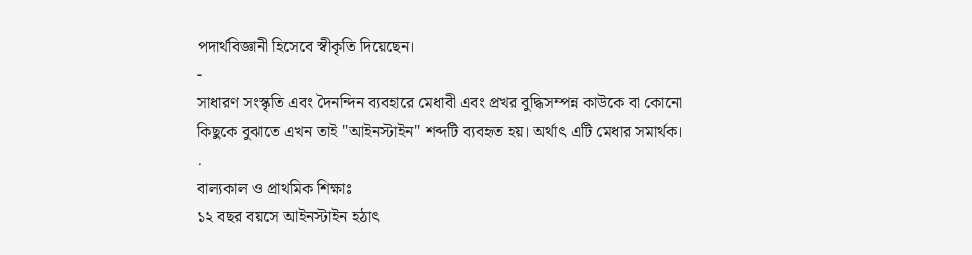পদার্থবিজ্ঞানী হিসেবে স্বীকৃতি দিয়েছেন।
-
সাধারণ সংস্কৃতি এবং দৈনন্দিন ব্যবহারে মেধাবী এবং প্রখর বুদ্ধিসম্পন্ন কাউকে বা কোনো কিছুকে বুঝাতে এখন তাই "আইনস্টাইন" শব্দটি ব্যবহৃত হয়। অর্থাৎ এটি মেধার সমার্থক।
.
বাল্যকাল ও প্রাথমিক শিক্ষাঃ
১২ বছর বয়সে আইনস্টাইন হঠাৎ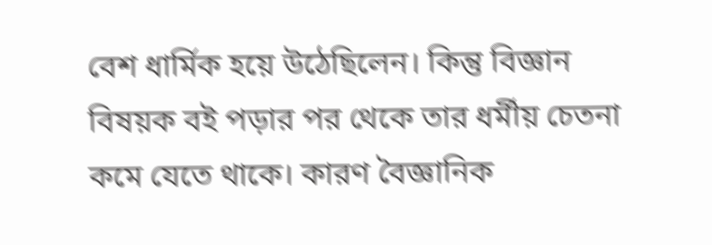বেশ ধার্মিক হয়ে উঠেছিলেন। কিন্তু বিজ্ঞান বিষয়ক বই পড়ার পর থেকে তার ধর্মীয় চেতনা কমে যেতে থাকে। কারণ বৈজ্ঞানিক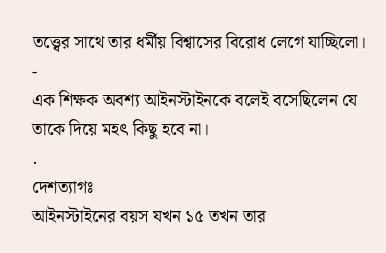তত্ত্বের সাথে তার ধর্মীয় বিশ্বাসের বিরোধ লেগে যাচ্ছিলো।
-
এক শিক্ষক অবশ্য আইনস্টাইনকে বলেই বসেছিলেন যে তাকে দিয়ে মহৎ কিছু হবে না।
.
দেশত্যাগঃ
আইনস্টাইনের বয়স যখন ১৫ তখন তার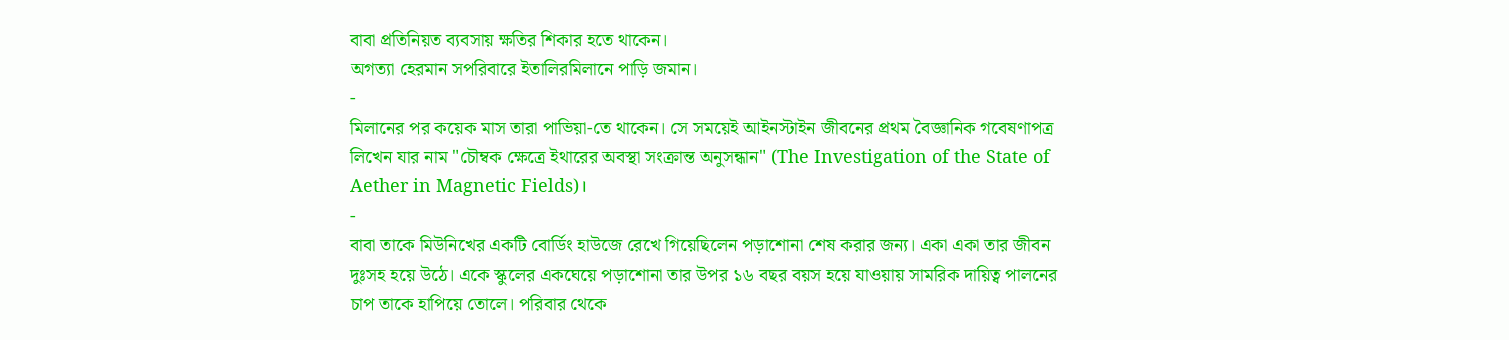বাবা প্রতিনিয়ত ব্যবসায় ক্ষতির শিকার হতে থাকেন।
অগত্যা হেরমান সপরিবারে ইতালিরমিলানে পাড়ি জমান।
-
মিলানের পর কয়েক মাস তারা পাভিয়া-তে থাকেন। সে সময়েই আইনস্টাইন জীবনের প্রথম বৈজ্ঞানিক গবেষণাপত্র লিখেন যার নাম "চৌম্বক ক্ষেত্রে ইথারের অবস্থা সংক্রান্ত অনুসন্ধান" (The Investigation of the State of Aether in Magnetic Fields)।
-
বাবা তাকে মিউনিখের একটি বোর্ডিং হাউজে রেখে গিয়েছিলেন পড়াশোনা শেষ করার জন্য। একা একা তার জীবন দুঃসহ হয়ে উঠে। একে স্কুলের একঘেয়ে পড়াশোনা তার উপর ১৬ বছর বয়স হয়ে যাওয়ায় সামরিক দায়িত্ব পালনের চাপ তাকে হাপিয়ে তোলে। পরিবার থেকে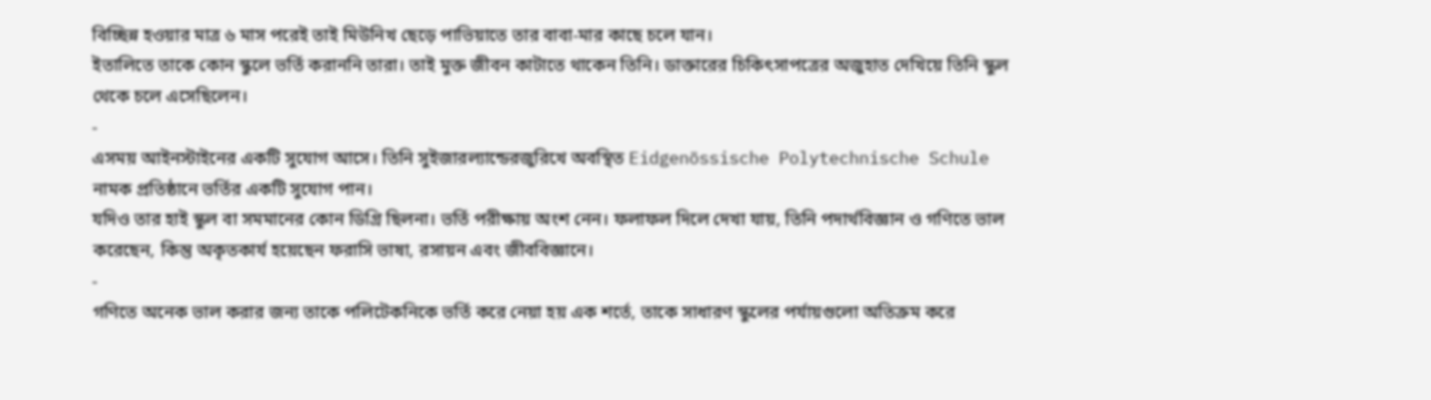বিচ্ছিন্ন হওয়ার মাত্র ৬ মাস পরেই তাই মিউনিখ ছেড়ে পাভিয়াতে তার বাবা-মার কাছে চলে যান।
ইতালিতে তাকে কোন স্কুলে ভর্তি করাননি তারা। তাই মুক্ত জীবন কাটাতে থাকেন তিনি। ডাক্তারের চিকিৎসাপত্রের অজুহাত দেখিয়ে তিনি স্কুল থেকে চলে এসেছিলেন।
-
এসময় আইনস্টাইনের একটি সুযোগ আসে। তিনি সুইজারল্যান্ডেরজুরিখে অবস্থিত Eidgenössische Polytechnische Schule নামক প্রতিষ্ঠানে ভর্তির একটি সুযোগ পান।
যদিও তার হাই স্কুল বা সমমানের কোন ডিগ্রি ছিলনা। ভর্তি পরীক্ষায় অংশ নেন। ফলাফল দিলে দেখা যায়, তিনি পদার্থবিজ্ঞান ও গণিতে ভাল করেছেন, কিন্তু অকৃতকার্য হয়েছেন ফরাসি ভাষা, রসায়ন এবং জীববিজ্ঞানে।
-
গণিতে অনেক ভাল করার জন্য তাকে পলিটেকনিকে ভর্তি করে নেয়া হয় এক শর্তে, তাকে সাধারণ স্কুলের পর্যায়গুলো অতিক্রম করে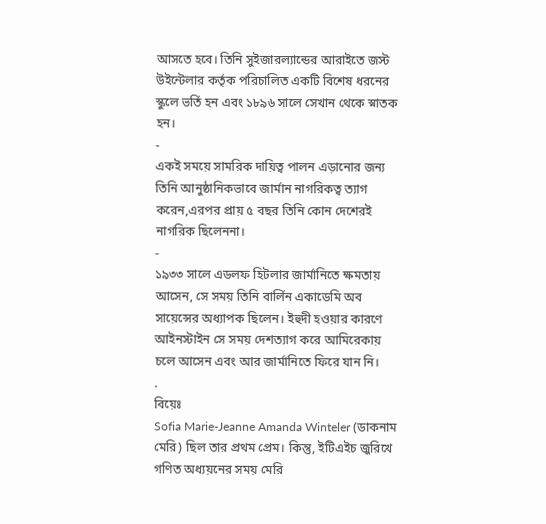আসতে হবে। তিনি সুইজারল্যান্ডের আরাইতে জস্ট উইন্টেলার কর্তৃক পরিচালিত একটি বিশেষ ধরনের স্কুলে ভর্তি হন এবং ১৮৯৬ সালে সেখান থেকে স্নাতক হন।
-
একই সময়ে সামরিক দায়িত্ব পালন এড়ানোর জন্য তিনি আনুষ্ঠানিকভাবে জার্মান নাগরিকত্ব ত্যাগ করেন,এরপর প্রায় ৫ বছর তিনি কোন দেশেরই নাগরিক ছিলেননা।
-
১৯৩৩ সালে এডলফ হিটলার জার্মানিতে ক্ষমতায় আসেন, সে সময় তিনি বার্লিন একাডেমি অব সায়েন্সের অধ্যাপক ছিলেন। ইহুদী হওয়ার কারণে আইনস্টাইন সে সময় দেশত্যাগ করে আমিরেকায় চলে আসেন এবং আর জার্মানিতে ফিরে যান নি।
.
বিয়েঃ
Sofia Marie-Jeanne Amanda Winteler (ডাকনাম মেরি) ছিল তার প্রথম প্রেম। কিন্তু, ইটিএইচ জুরিখে গণিত অধ্যয়নের সময় মেরি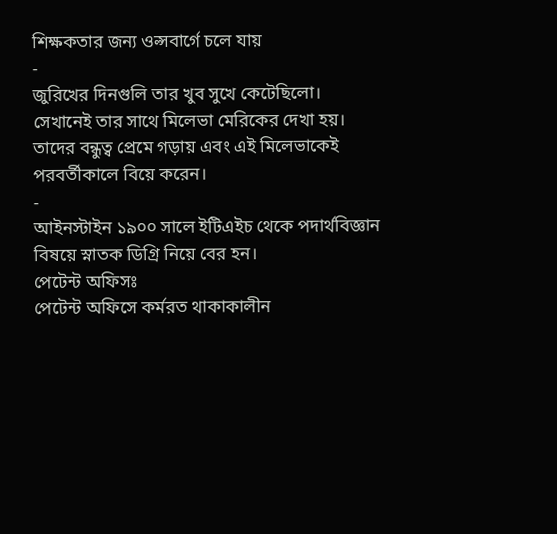শিক্ষকতার জন্য ওল্সবার্গে চলে যায়
-
জুরিখের দিনগুলি তার খুব সুখে কেটেছিলো।
সেখানেই তার সাথে মিলেভা মেরিকের দেখা হয়। তাদের বন্ধুত্ব প্রেমে গড়ায় এবং এই মিলেভাকেই পরবর্তীকালে বিয়ে করেন।
-
আইনস্টাইন ১৯০০ সালে ইটিএইচ থেকে পদার্থবিজ্ঞান বিষয়ে স্নাতক ডিগ্রি নিয়ে বের হন।
পেটেন্ট অফিসঃ
পেটেন্ট অফিসে কর্মরত থাকাকালীন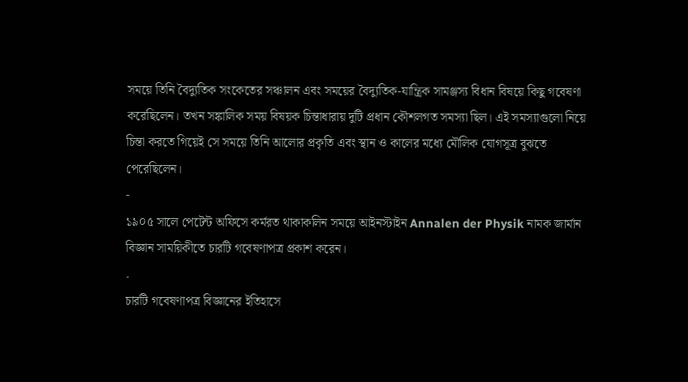সময়ে তিনি বৈদ্যুতিক সংকেতের সঞ্চালন এবং সময়ের বৈদ্যুতিক-যান্ত্রিক সামঞ্জস্য বিধান বিষয়ে কিছু গবেষণা করেছিলেন। তখন সঙ্কালিক সময় বিষয়ক চিন্তাধারায় দুটি প্রধান কৌশলগত সমস্যা ছিল। এই সমস্যাগুলো নিয়ে চিন্তা করতে গিয়েই সে সময়ে তিনি আলোর প্রকৃতি এবং স্থান ও কালের মধ্যে মৌলিক যোগসূত্র বুঝতে পেরেছিলেন।
-
১৯০৫ সালে পেটেন্ট অফিসে কর্মরত থাকাকলিন সময়ে আইনস্টাইন Annalen der Physik নামক জার্মান বিজ্ঞান সাময়িকীতে চারটি গবেষণাপত্র প্রকাশ করেন।
.
চারটি গবেষণাপত্র বিজ্ঞানের ইতিহাসে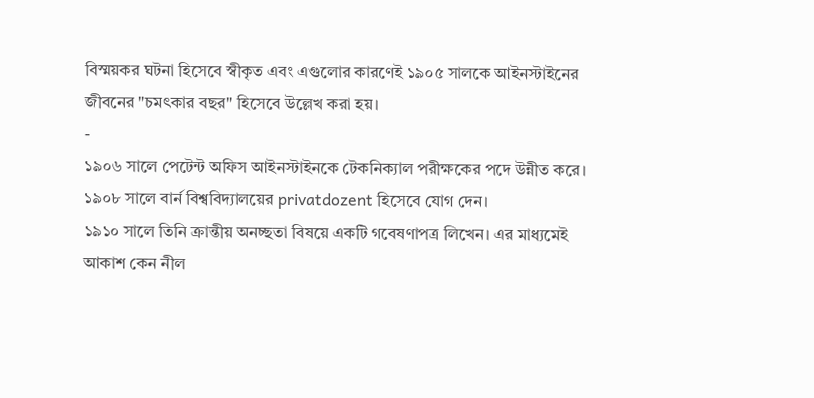বিস্ময়কর ঘটনা হিসেবে স্বীকৃত এবং এগুলোর কারণেই ১৯০৫ সালকে আইনস্টাইনের জীবনের "চমৎকার বছর" হিসেবে উল্লেখ করা হয়।
-
১৯০৬ সালে পেটেন্ট অফিস আইনস্টাইনকে টেকনিক্যাল পরীক্ষকের পদে উন্নীত করে।
১৯০৮ সালে বার্ন বিশ্ববিদ্যালয়ের privatdozent হিসেবে যোগ দেন।
১৯১০ সালে তিনি ক্রান্তীয় অনচ্ছতা বিষয়ে একটি গবেষণাপত্র লিখেন। এর মাধ্যমেই আকাশ কেন নীল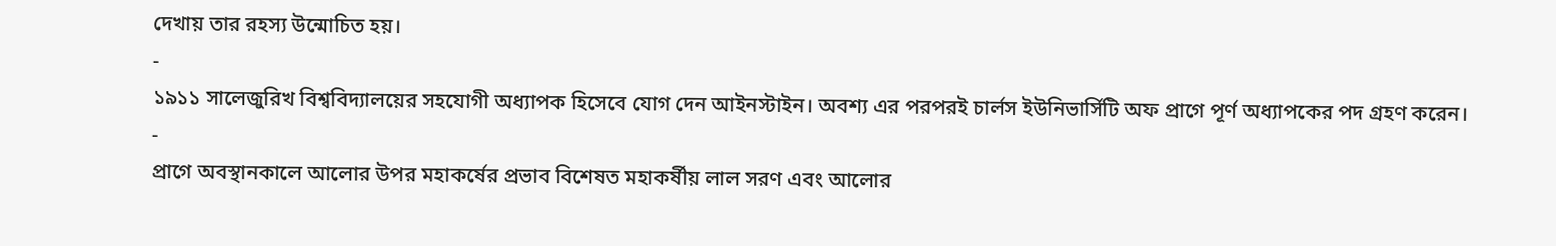দেখায় তার রহস্য উন্মোচিত হয়।
-
১৯১১ সালেজুরিখ বিশ্ববিদ্যালয়ের সহযোগী অধ্যাপক হিসেবে যোগ দেন আইনস্টাইন। অবশ্য এর পরপরই চার্লস ইউনিভার্সিটি অফ প্রাগে পূর্ণ অধ্যাপকের পদ গ্রহণ করেন।
-
প্রাগে অবস্থানকালে আলোর উপর মহাকর্ষের প্রভাব বিশেষত মহাকর্ষীয় লাল সরণ এবং আলোর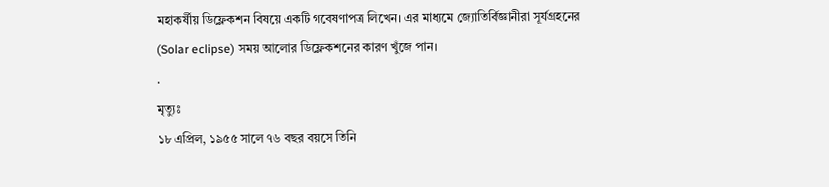মহাকর্ষীয় ডিফ্লেকশন বিষয়ে একটি গবেষণাপত্র লিখেন। এর মাধ্যমে জ্যোতির্বিজ্ঞানীরা সূর্যগ্রহনের (Solar eclipse) সময় আলোর ডিফ্লেকশনের কারণ খুঁজে পান।
.
মৃত্যুঃ
১৮ এপ্রিল, ১৯৫৫ সালে ৭৬ বছর বয়সে তিনি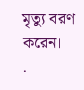মৃত্যু বরণ করেন।
.